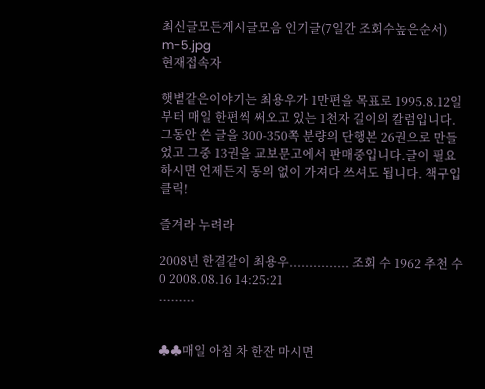최신글모든게시글모음 인기글(7일간 조회수높은순서)
m-5.jpg
현재접속자

햇볕같은이야기는 최용우가 1만편을 목표로 1995.8.12일부터 매일 한편씩 써오고 있는 1천자 길이의 칼럼입니다. 그동안 쓴 글을 300-350쪽 분량의 단행본 26권으로 만들었고 그중 13권을 교보문고에서 판매중입니다.글이 필요하시면 언제든지 동의 없이 가져다 쓰셔도 됩니다. 책구입 클릭!

즐겨라 누려라

2008년 한결같이 최용우............... 조회 수 1962 추천 수 0 2008.08.16 14:25:21
.........


♣♣매일 아침 차 한잔 마시면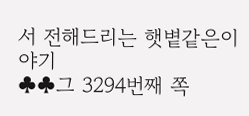서 전해드리는 햇볕같은이야기
♣♣그 3294번째 쪽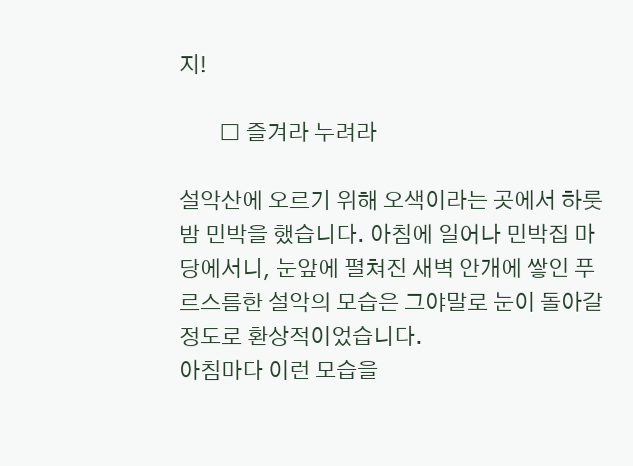지!

        □ 즐겨라 누려라

설악산에 오르기 위해 오색이라는 곳에서 하룻밤 민박을 했습니다. 아침에 일어나 민박집 마당에서니, 눈앞에 펼쳐진 새벽 안개에 쌓인 푸르스름한 설악의 모습은 그야말로 눈이 돌아갈 정도로 환상적이었습니다.
아침마다 이런 모습을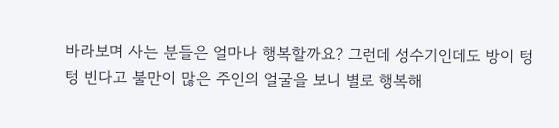바라보며 사는 분들은 얼마나 행복할까요? 그런데 성수기인데도 방이 텅텅 빈다고 불만이 많은 주인의 얼굴을 보니 별로 행복해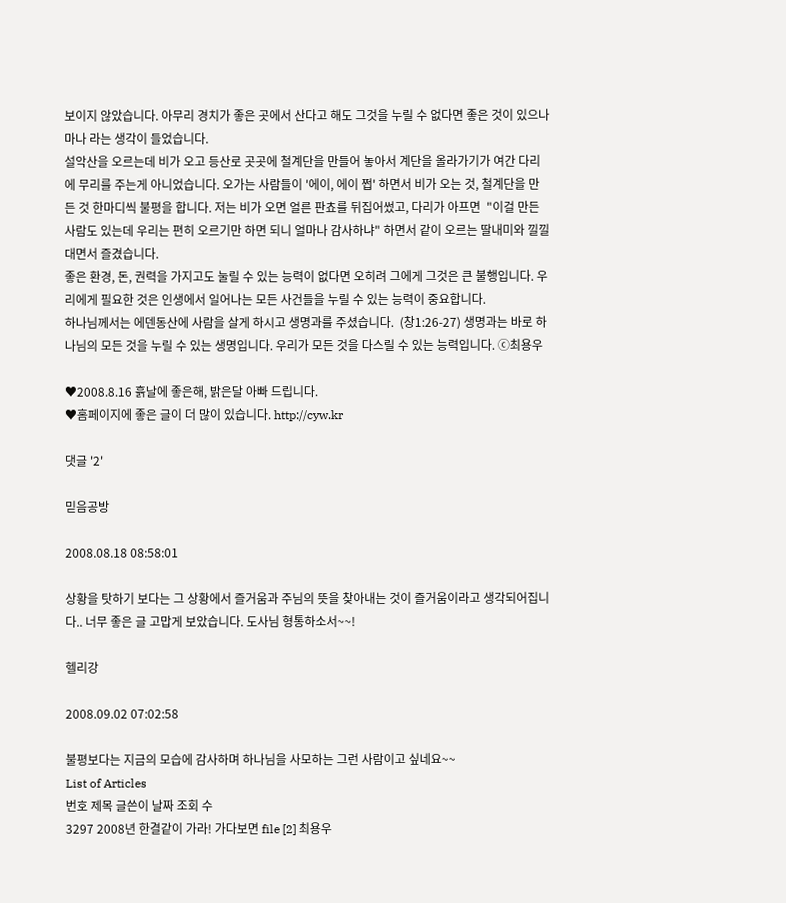보이지 않았습니다. 아무리 경치가 좋은 곳에서 산다고 해도 그것을 누릴 수 없다면 좋은 것이 있으나마나 라는 생각이 들었습니다.
설악산을 오르는데 비가 오고 등산로 곳곳에 철계단을 만들어 놓아서 계단을 올라가기가 여간 다리에 무리를 주는게 아니었습니다. 오가는 사람들이 '에이, 에이 쩝' 하면서 비가 오는 것, 철계단을 만든 것 한마디씩 불평을 합니다. 저는 비가 오면 얼른 판쵸를 뒤집어썼고, 다리가 아프면  "이걸 만든 사람도 있는데 우리는 편히 오르기만 하면 되니 얼마나 감사하냐" 하면서 같이 오르는 딸내미와 낄낄대면서 즐겼습니다.
좋은 환경, 돈, 권력을 가지고도 눌릴 수 있는 능력이 없다면 오히려 그에게 그것은 큰 불행입니다. 우리에게 필요한 것은 인생에서 일어나는 모든 사건들을 누릴 수 있는 능력이 중요합니다.
하나님께서는 에덴동산에 사람을 살게 하시고 생명과를 주셨습니다.  (창1:26-27) 생명과는 바로 하나님의 모든 것을 누릴 수 있는 생명입니다. 우리가 모든 것을 다스릴 수 있는 능력입니다. ⓒ최용우

♥2008.8.16 흙날에 좋은해, 밝은달 아빠 드립니다.
♥홈페이지에 좋은 글이 더 많이 있습니다. http://cyw.kr

댓글 '2'

믿음공방

2008.08.18 08:58:01

상황을 탓하기 보다는 그 상황에서 즐거움과 주님의 뜻을 찾아내는 것이 즐거움이라고 생각되어집니다.. 너무 좋은 글 고맙게 보았습니다. 도사님 형통하소서~~!

헬리강

2008.09.02 07:02:58

불평보다는 지금의 모습에 감사하며 하나님을 사모하는 그런 사람이고 싶네요~~
List of Articles
번호 제목 글쓴이 날짜 조회 수
3297 2008년 한결같이 가라! 가다보면 file [2] 최용우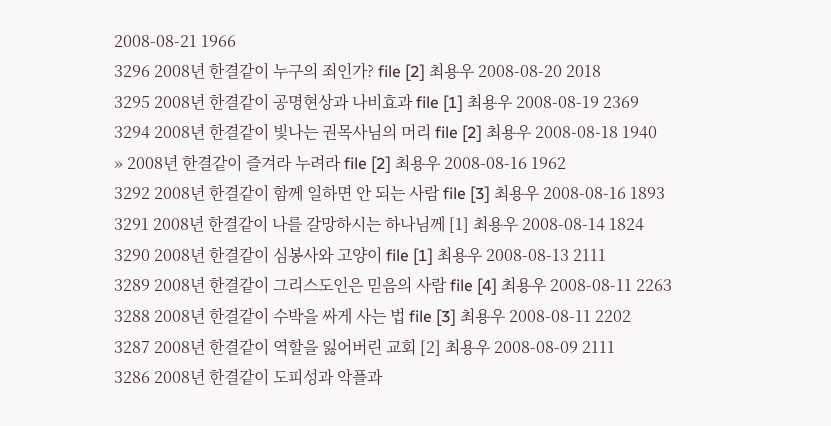2008-08-21 1966
3296 2008년 한결같이 누구의 죄인가? file [2] 최용우 2008-08-20 2018
3295 2008년 한결같이 공명현상과 나비효과 file [1] 최용우 2008-08-19 2369
3294 2008년 한결같이 빛나는 권목사님의 머리 file [2] 최용우 2008-08-18 1940
» 2008년 한결같이 즐겨라 누려라 file [2] 최용우 2008-08-16 1962
3292 2008년 한결같이 함께 일하면 안 되는 사람 file [3] 최용우 2008-08-16 1893
3291 2008년 한결같이 나를 갈망하시는 하나님께 [1] 최용우 2008-08-14 1824
3290 2008년 한결같이 심봉사와 고양이 file [1] 최용우 2008-08-13 2111
3289 2008년 한결같이 그리스도인은 믿음의 사람 file [4] 최용우 2008-08-11 2263
3288 2008년 한결같이 수박을 싸게 사는 법 file [3] 최용우 2008-08-11 2202
3287 2008년 한결같이 역할을 잃어버린 교회 [2] 최용우 2008-08-09 2111
3286 2008년 한결같이 도피성과 악플과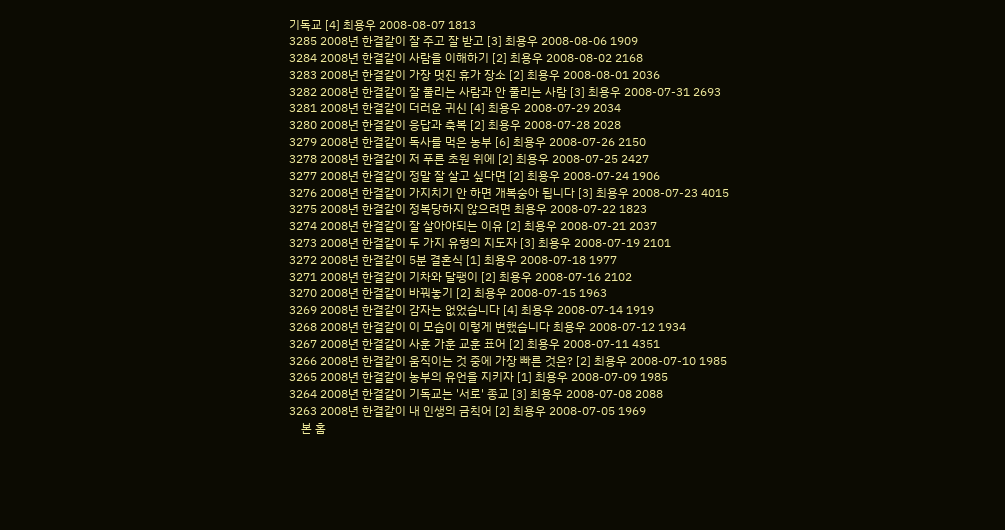기독교 [4] 최용우 2008-08-07 1813
3285 2008년 한결같이 잘 주고 잘 받고 [3] 최용우 2008-08-06 1909
3284 2008년 한결같이 사람을 이해하기 [2] 최용우 2008-08-02 2168
3283 2008년 한결같이 가장 멋진 휴가 장소 [2] 최용우 2008-08-01 2036
3282 2008년 한결같이 잘 풀리는 사람과 안 풀리는 사람 [3] 최용우 2008-07-31 2693
3281 2008년 한결같이 더러운 귀신 [4] 최용우 2008-07-29 2034
3280 2008년 한결같이 응답과 축복 [2] 최용우 2008-07-28 2028
3279 2008년 한결같이 독사를 먹은 농부 [6] 최용우 2008-07-26 2150
3278 2008년 한결같이 저 푸른 초원 위에 [2] 최용우 2008-07-25 2427
3277 2008년 한결같이 정말 잘 살고 싶다면 [2] 최용우 2008-07-24 1906
3276 2008년 한결같이 가지치기 안 하면 개복숭아 됩니다 [3] 최용우 2008-07-23 4015
3275 2008년 한결같이 정복당하지 않으려면 최용우 2008-07-22 1823
3274 2008년 한결같이 잘 살아야되는 이유 [2] 최용우 2008-07-21 2037
3273 2008년 한결같이 두 가지 유형의 지도자 [3] 최용우 2008-07-19 2101
3272 2008년 한결같이 5분 결혼식 [1] 최용우 2008-07-18 1977
3271 2008년 한결같이 기차와 달팽이 [2] 최용우 2008-07-16 2102
3270 2008년 한결같이 바꿔놓기 [2] 최용우 2008-07-15 1963
3269 2008년 한결같이 감자는 없었습니다 [4] 최용우 2008-07-14 1919
3268 2008년 한결같이 이 모습이 이렇게 변했습니다 최용우 2008-07-12 1934
3267 2008년 한결같이 사훈 가훈 교훈 표어 [2] 최용우 2008-07-11 4351
3266 2008년 한결같이 움직이는 것 중에 가장 빠른 것은? [2] 최용우 2008-07-10 1985
3265 2008년 한결같이 농부의 유언을 지키자 [1] 최용우 2008-07-09 1985
3264 2008년 한결같이 기독교는 '서로' 종교 [3] 최용우 2008-07-08 2088
3263 2008년 한결같이 내 인생의 금칙어 [2] 최용우 2008-07-05 1969
    본 홈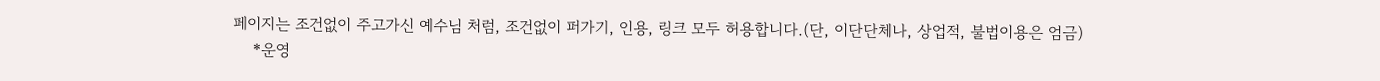페이지는 조건없이 주고가신 예수님 처럼, 조건없이 퍼가기, 인용, 링크 모두 허용합니다.(단, 이단단체나, 상업적, 불법이용은 엄금)
    *운영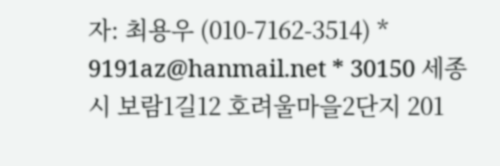자: 최용우 (010-7162-3514) * 9191az@hanmail.net * 30150 세종시 보람1길12 호려울마을2단지 201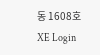동 1608호
XE Login